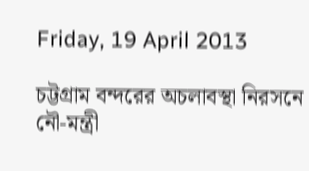Friday, 19 April 2013

চট্টগ্রাম বন্দরের অচলাবস্থা নিরসনে নৌ-মন্ত্রী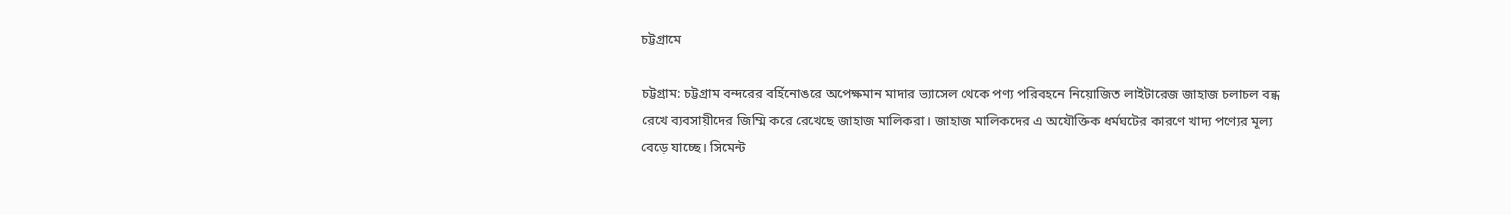চট্টগ্রামে

চট্টগ্রাম: চট্টগ্রাম বন্দরের বর্হিনোঙরে অপেক্ষমান মাদার ভ্যাসেল থেকে পণ্য পরিবহনে নিয়োজিত লাইটারেজ জাহাজ চলাচল বন্ধ রেখে ব্যবসায়ীদের জিম্মি করে রেখেছে জাহাজ মালিকরা। জাহাজ মালিকদের এ অযৌক্তিক ধর্মঘটের কারণে খাদ্য পণ্যের মূল্য বেড়ে যাচ্ছে। সিমেন্ট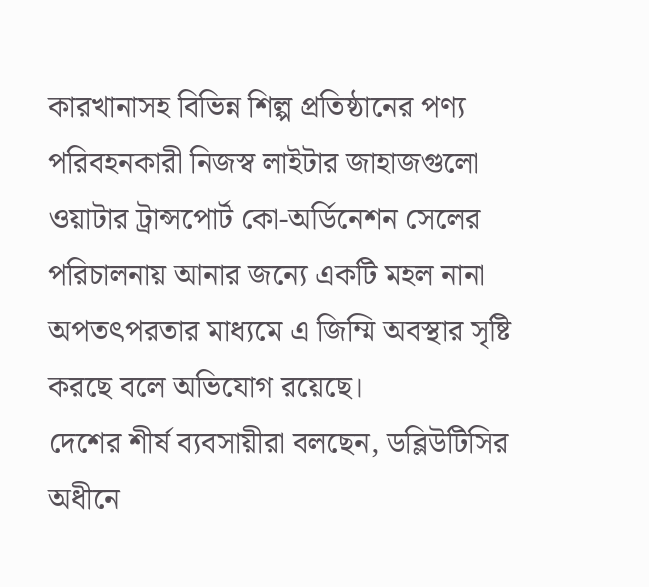কারখানাসহ বিভিন্ন শিল্প প্রতিষ্ঠানের পণ্য পরিবহনকারী নিজস্ব লাইটার জাহাজগুলো ওয়াটার ট্রান্সপোর্ট কো-অর্ডিনেশন সেলের পরিচালনায় আনার জন্যে একটি মহল নানা অপতৎপরতার মাধ্যমে এ জিম্মি অবস্থার সৃষ্টি করছে বলে অভিযোগ রয়েছে।
দেশের শীর্ষ ব্যবসায়ীরা বলছেন, ডব্লিউটিসির অধীনে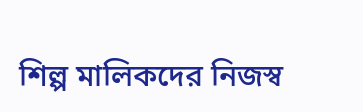শিল্প মালিকদের নিজস্ব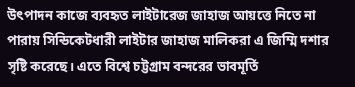উৎপাদন কাজে ব্যবহৃত লাইটারেজ জাহাজ আয়ত্তে নিতে না পারায় সিন্ডিকেটধারী লাইটার জাহাজ মালিকরা এ জিম্মি দশার সৃষ্টি করেছে। এতে বিশ্বে চট্টগ্রাম বন্দরের ভাবমূর্তি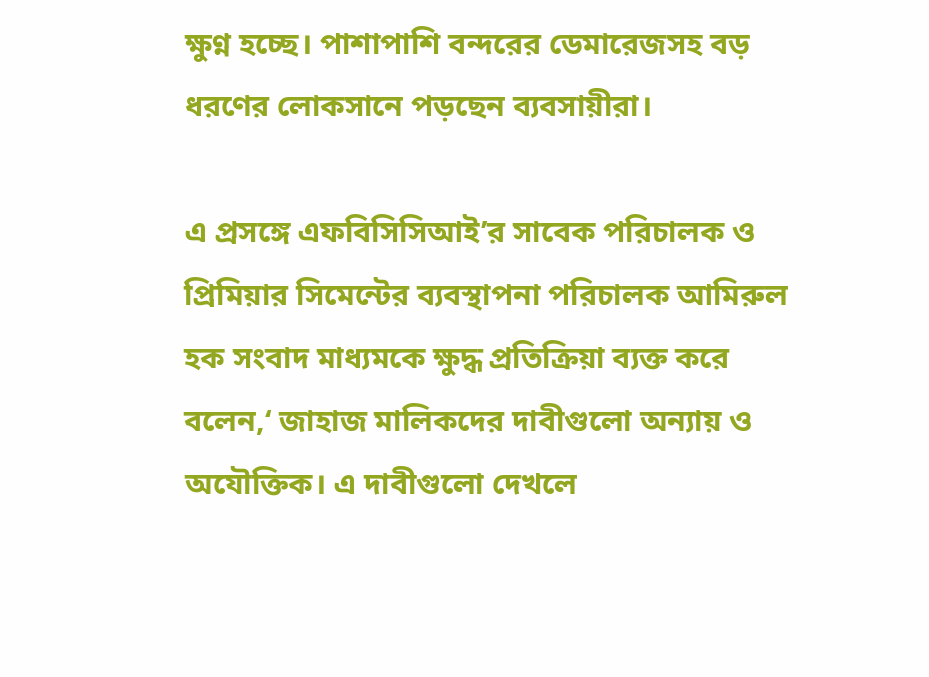ক্ষুণ্ন হচ্ছে। পাশাপাশি বন্দরের ডেমারেজসহ বড় ধরণের লোকসানে পড়ছেন ব্যবসায়ীরা।

এ প্রসঙ্গে এফবিসিসিআই’র সাবেক পরিচালক ও প্রিমিয়ার সিমেন্টের ব্যবস্থাপনা পরিচালক আমিরুল হক সংবাদ মাধ্যমকে ক্ষুদ্ধ প্রতিক্রিয়া ব্যক্ত করে বলেন,‘ জাহাজ মালিকদের দাবীগুলো অন্যায় ও অযৌক্তিক। এ দাবীগুলো দেখলে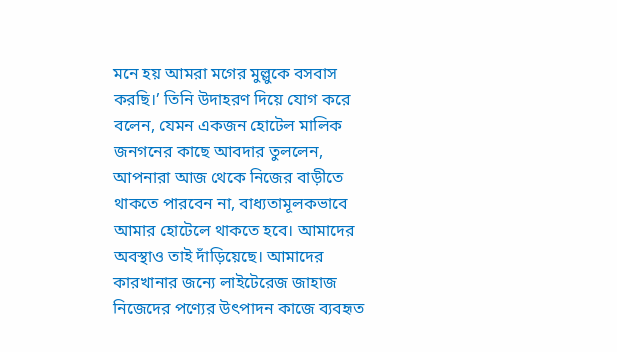মনে হয় আমরা মগের মুল্লুকে বসবাস করছি।’ তিনি উদাহরণ দিয়ে যোগ করে বলেন, যেমন একজন হোটেল মালিক জনগনের কাছে আবদার তুললেন, আপনারা আজ থেকে নিজের বাড়ীতে থাকতে পারবেন না, বাধ্যতামূলকভাবে আমার হোটেলে থাকতে হবে। আমাদের অবস্থাও তাই দাঁড়িয়েছে। আমাদের কারখানার জন্যে লাইটেরেজ জাহাজ নিজেদের পণ্যের উৎপাদন কাজে ব্যবহৃত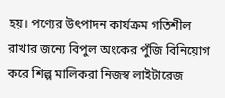হয়। পণ্যের উৎপাদন কার্যক্রম গতিশীল রাখার জন্যে বিপুল অংকের পুঁজি বিনিয়োগ করে শিল্প মালিকরা নিজস্ব লাইটারেজ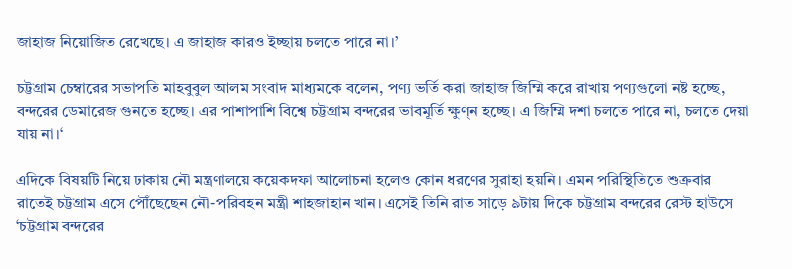জাহাজ নিয়োজিত রেখেছে। এ জাহাজ কারও ইচ্ছায় চলতে পারে না।’

চট্টগ্রাম চেম্বারের সভাপতি মাহবুবুল আলম সংবাদ মাধ্যমকে বলেন, পণ্য ভর্তি করা জাহাজ জিম্মি করে রাখায় পণ্যগুলো নষ্ট হচ্ছে, বন্দরের ডেমারেজ গুনতে হচ্ছে। এর পাশাপাশি বিশ্বে চট্টগ্রাম বন্দরের ভাবমূর্তি ক্ষুণ্ন হচ্ছে। এ জিম্মি দশা চলতে পারে না, চলতে দেয়া যায় না।‘

এদিকে বিষয়টি নিয়ে ঢাকায় নৌ মন্ত্রণালয়ে কয়েকদফা আলোচনা হলেও কোন ধরণের সুরাহা হয়নি। এমন পরিস্থিতিতে শুক্রবার রাতেই চট্টগ্রাম এসে পৌঁছেছেন নৌ-পরিবহন মন্ত্রী শাহজাহান খান। এসেই তিনি রাত সাড়ে ৯টায় দিকে চট্টগ্রাম বন্দরের রেস্ট হাউসে ‘চট্টগ্রাম বন্দরের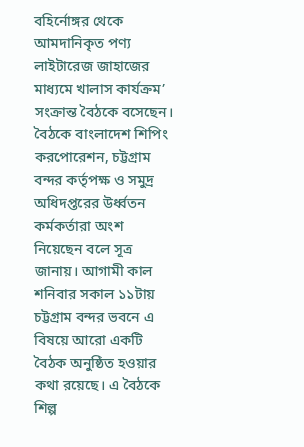বহির্নোঙ্গর থেকে আমদানিকৃত পণ্য লাইটারেজ জাহাজের মাধ্যমে খালাস কার্যক্রম’ সংক্রান্ত বৈঠকে বসেছেন। বৈঠকে বাংলাদেশ শিপিং করপোরেশন, চট্টগ্রাম বন্দর কর্তৃপক্ষ ও সমুদ্র অধিদপ্তরের উর্ধ্বতন কর্মকর্তারা অংশ নিয়েছেন বলে সূত্র জানায়। আগামী কাল শনিবার সকাল ১১টায় চট্টগ্রাম বন্দর ভবনে এ বিষয়ে আরো একটি বৈঠক অনুষ্ঠিত হওয়ার কথা রয়েছে। এ বৈঠকে শিল্প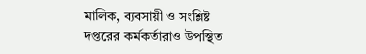মালিক, ব্যবসায়ী ও সংশ্লিষ্ট দপ্তরের কর্মকর্তারাও উপস্থিত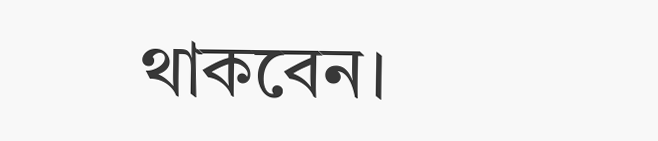থাকবেন।